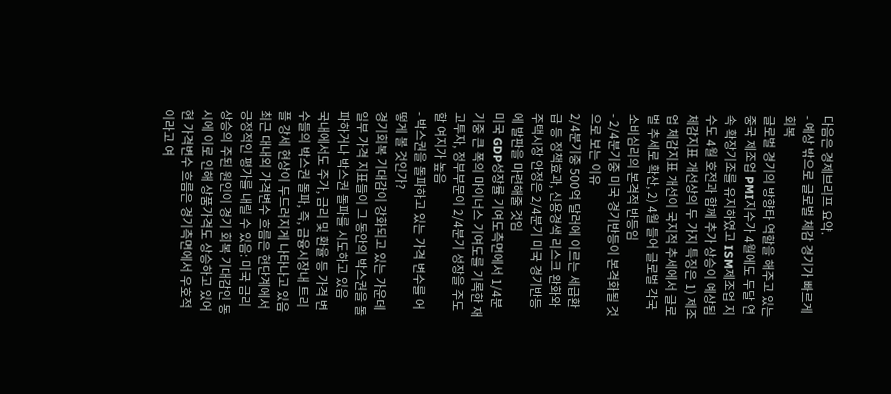다음은 경제브리프 요약.
- 예상 밖으로 글로벌 체감 경기가 빠르게 회복
글로벌 경기의 방향타 역할을 해주고 있는 중국 제조업 PMI지수가 4월에도 두달 연속 확장기조를 유지하였고 ISM제조업 지수도 4월 호전과 함께 추가 상승이 예상됨
체감지표 개선상의 두 가지 특징은 1) 제조업 체감지표 개선이 국지적 추세에서 글로벌 추세로 확산, 2) 4월 들어 글로벌 각국 소비심리의 본격적 반등임
- 2/4분기중 미국 경기반등이 본격화될 것으로 보는 이유
2/4분기중 500억 달러에 이르는 세급환급 등 정책효과, 신용경색 리스크 완화와 주택시장 안정은 2/4분기 미국 경기반등에 발판을 마련해줄 것임
미국 GDP성장률 기여도측면에서 1/4분기중 큰 폭의 마이너스 기여도를 기록한 재고투자, 정부부문이 2/4분기 성장을 주도할 여지가 높음
- 박스권을 돌파하고 있는 가격 변수를 어떻게 볼 것인가?
경기회복 기대감이 강화되고 있는 가운데 일부 가격 지표들이 그 동안의 박스권을 돌파하거나 박스권 돌파를 시도하고 있음
국내에서도 주가, 금리 및 환율 등 가격 변수들의 박스권 돌파, 즉, 금융시장내 트리플 강세 현상이 두드러지게 나타나고 있음
최근 대내외 가격변수 흐름은 현단계에서 긍정적인 평가를 내릴 수 있음: 미국 금리상승의 주된 원인이 경기 회복 기대감인 동시에 이로 인해 상품가격도 상승하고 있어 현 가격변수 흐름은 경기측면에서 우호적이라고 여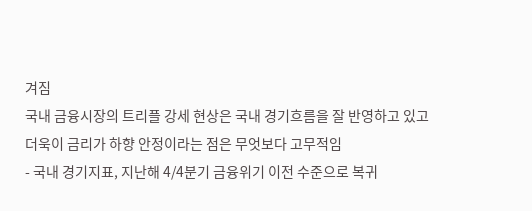겨짐
국내 금융시장의 트리플 강세 현상은 국내 경기흐름을 잘 반영하고 있고 더욱이 금리가 하향 안정이라는 점은 무엇보다 고무적임
- 국내 경기지표, 지난해 4/4분기 금융위기 이전 수준으로 복귀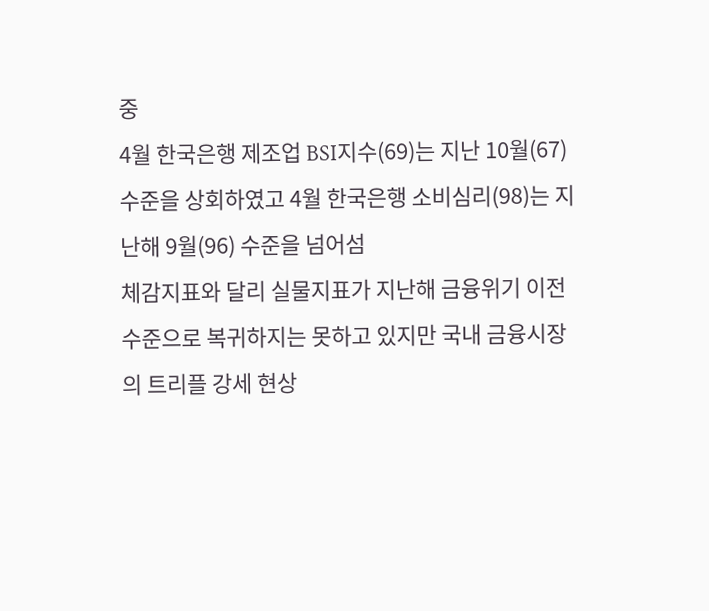중
4월 한국은행 제조업 BSI지수(69)는 지난 10월(67) 수준을 상회하였고 4월 한국은행 소비심리(98)는 지난해 9월(96) 수준을 넘어섬
체감지표와 달리 실물지표가 지난해 금융위기 이전수준으로 복귀하지는 못하고 있지만 국내 금융시장의 트리플 강세 현상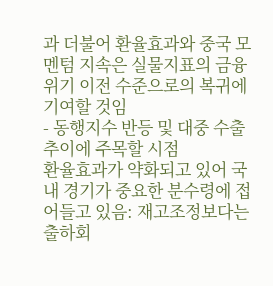과 더불어 환율효과와 중국 모멘텀 지속은 실물지표의 금융위기 이전 수준으로의 복귀에 기여할 것임
- 동행지수 반등 및 대중 수출 추이에 주목할 시점
환율효과가 약화되고 있어 국내 경기가 중요한 분수령에 접어들고 있음: 재고조정보다는 출하회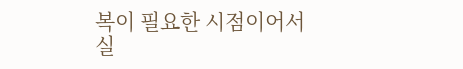복이 필요한 시점이어서 실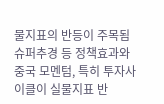물지표의 반등이 주목됨
슈퍼추경 등 정책효과와 중국 모멘텀, 특히 투자사이클이 실물지표 반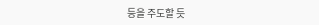등을 주도할 듯